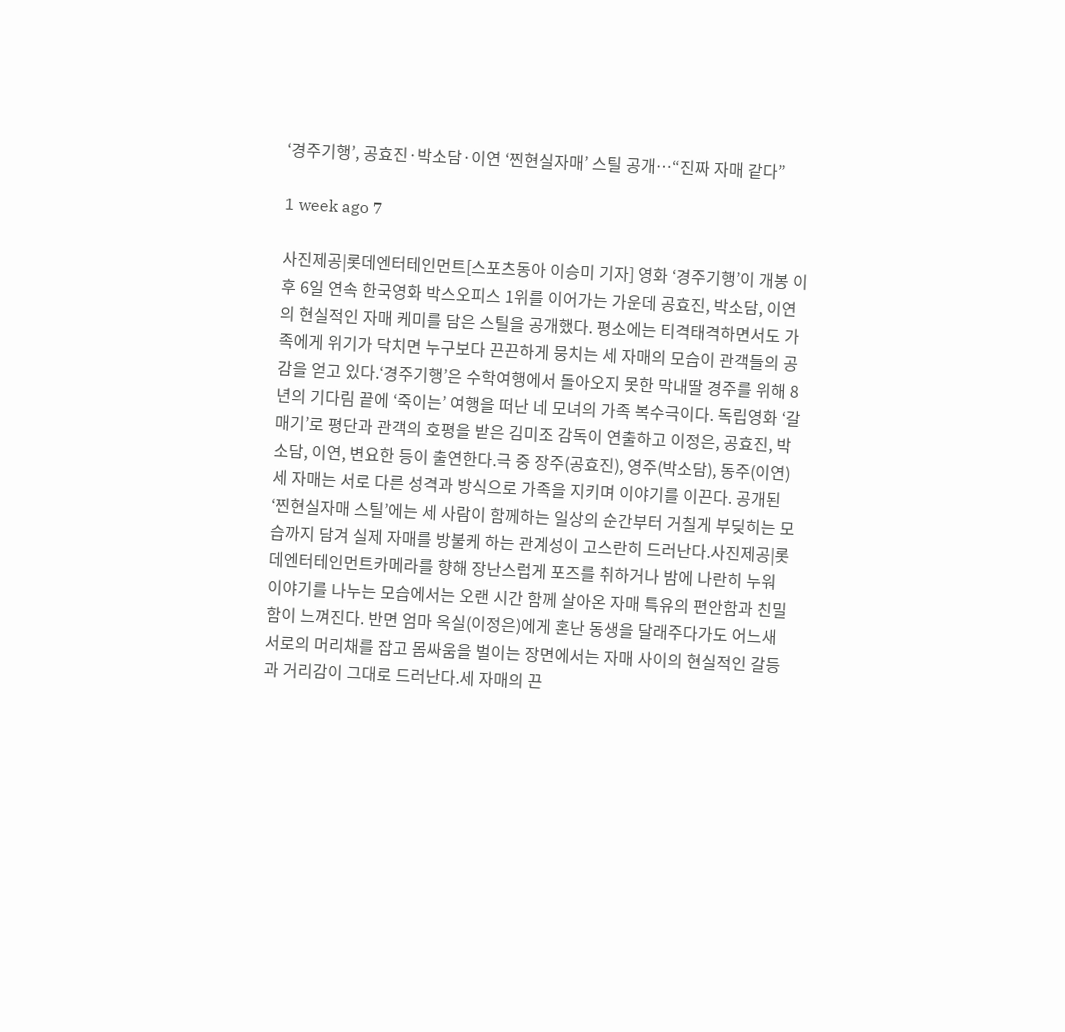‘경주기행’, 공효진·박소담·이연 ‘찐현실자매’ 스틸 공개…“진짜 자매 같다”

1 week ago 7

사진제공|롯데엔터테인먼트[스포츠동아 이승미 기자] 영화 ‘경주기행’이 개봉 이후 6일 연속 한국영화 박스오피스 1위를 이어가는 가운데 공효진, 박소담, 이연의 현실적인 자매 케미를 담은 스틸을 공개했다. 평소에는 티격태격하면서도 가족에게 위기가 닥치면 누구보다 끈끈하게 뭉치는 세 자매의 모습이 관객들의 공감을 얻고 있다.‘경주기행’은 수학여행에서 돌아오지 못한 막내딸 경주를 위해 8년의 기다림 끝에 ‘죽이는’ 여행을 떠난 네 모녀의 가족 복수극이다. 독립영화 ‘갈매기’로 평단과 관객의 호평을 받은 김미조 감독이 연출하고 이정은, 공효진, 박소담, 이연, 변요한 등이 출연한다.극 중 장주(공효진), 영주(박소담), 동주(이연) 세 자매는 서로 다른 성격과 방식으로 가족을 지키며 이야기를 이끈다. 공개된 ‘찐현실자매 스틸’에는 세 사람이 함께하는 일상의 순간부터 거칠게 부딪히는 모습까지 담겨 실제 자매를 방불케 하는 관계성이 고스란히 드러난다.사진제공|롯데엔터테인먼트카메라를 향해 장난스럽게 포즈를 취하거나 밤에 나란히 누워 이야기를 나누는 모습에서는 오랜 시간 함께 살아온 자매 특유의 편안함과 친밀함이 느껴진다. 반면 엄마 옥실(이정은)에게 혼난 동생을 달래주다가도 어느새 서로의 머리채를 잡고 몸싸움을 벌이는 장면에서는 자매 사이의 현실적인 갈등과 거리감이 그대로 드러난다.세 자매의 끈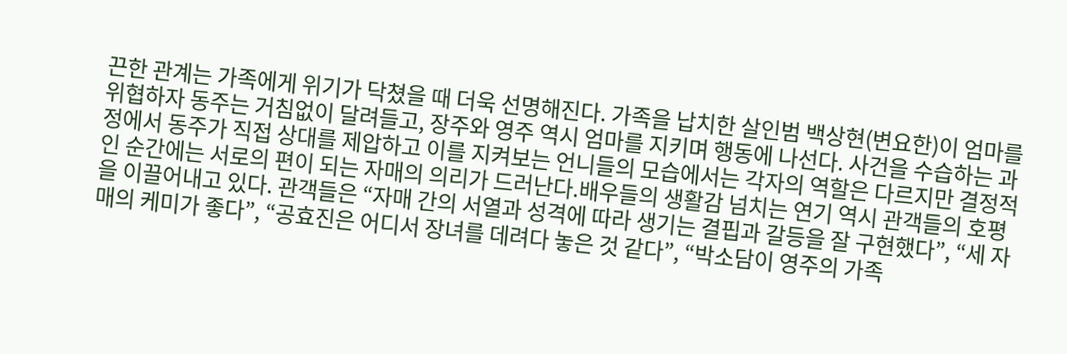끈한 관계는 가족에게 위기가 닥쳤을 때 더욱 선명해진다. 가족을 납치한 살인범 백상현(변요한)이 엄마를 위협하자 동주는 거침없이 달려들고, 장주와 영주 역시 엄마를 지키며 행동에 나선다. 사건을 수습하는 과정에서 동주가 직접 상대를 제압하고 이를 지켜보는 언니들의 모습에서는 각자의 역할은 다르지만 결정적인 순간에는 서로의 편이 되는 자매의 의리가 드러난다.배우들의 생활감 넘치는 연기 역시 관객들의 호평을 이끌어내고 있다. 관객들은 “자매 간의 서열과 성격에 따라 생기는 결핍과 갈등을 잘 구현했다”, “세 자매의 케미가 좋다”, “공효진은 어디서 장녀를 데려다 놓은 것 같다”, “박소담이 영주의 가족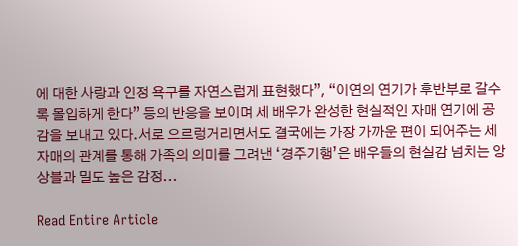에 대한 사랑과 인정 욕구를 자연스럽게 표현했다”, “이연의 연기가 후반부로 갈수록 몰입하게 한다” 등의 반응을 보이며 세 배우가 완성한 현실적인 자매 연기에 공감을 보내고 있다.서로 으르렁거리면서도 결국에는 가장 가까운 편이 되어주는 세 자매의 관계를 통해 가족의 의미를 그려낸 ‘경주기행’은 배우들의 현실감 넘치는 앙상블과 밀도 높은 감정...

Read Entire Article